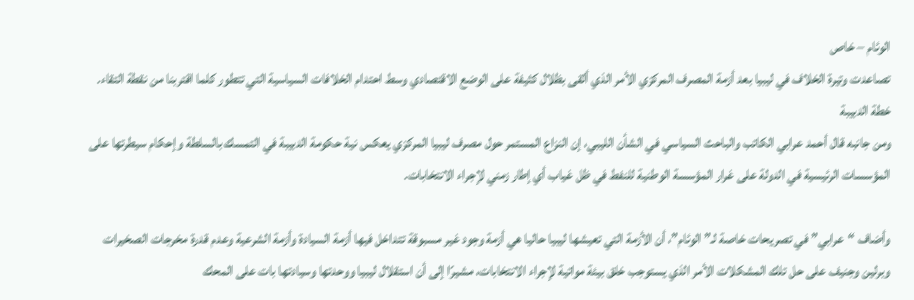الوئام – خاص
تصاعدت وتيرة الخلاف في ليبيا بعد أزمة المصرف المركزي الأمر الذي ألقى بظلال كثيفة على الوضع الاقتصادي وسط احتدام الخلافات السياسية التي تتطور كلما اقتربنا من نقطة التقاء.
خطة الدبيبة
ومن جانبه قال أحمد عرابي الكاتب والباحث السياسي في الشأن الليبي، إن النزاع المستمر حول مصرف ليبيا المركزي يعكس نية حكومة الدبيبة في التمسك بالسلطة وإحكام سيطرتها على المؤسسات الرئيسية في الدولة على غرار المؤسسة الوطنية للنفط في ظل غياب أي إطار زمني لإجراء الانتخابات.

وأضاف “عرابي” في تصريحات خاصة لـ”الوئام”، أن الأزمة التي تعيشها ليبيا حاليا هي أزمة وجود غير مسبوقة تتداخل فيها أزمة السيادة وأزمة الشرعية وعدم قدرة مخرجات الصخيرات وبرلين وجنيف على حل تلك المشكلات الأمر الذي يستوجب خلق بيئة مواتية لإجراء الانتخابات، مشيرًا إلى أن استقلال ليبيا ووحدتها وسيادتها بات على المحك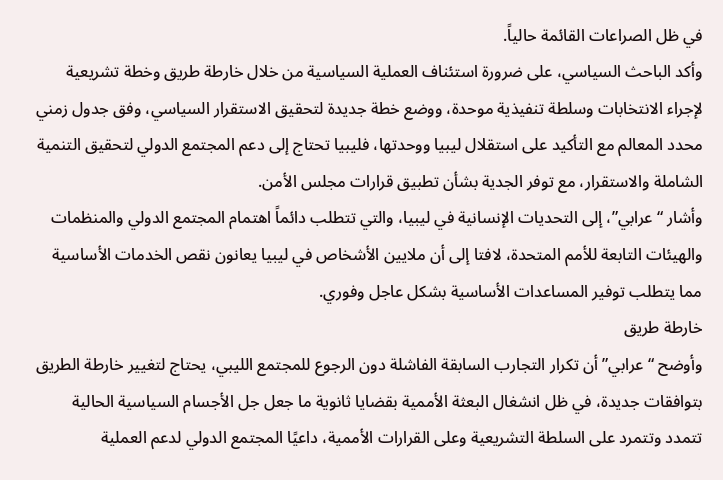في ظل الصراعات القائمة حالياً.
وأكد الباحث السياسي، على ضرورة استئناف العملية السياسية من خلال خارطة طريق وخطة تشريعية لإجراء الانتخابات وسلطة تنفيذية موحدة، ووضع خطة جديدة لتحقيق الاستقرار السياسي، وفق جدول زمني محدد المعالم مع التأكيد على استقلال ليبيا ووحدتها، فليبيا تحتاج إلى دعم المجتمع الدولي لتحقيق التنمية الشاملة والاستقرار، مع توفر الجدية بشأن تطبيق قرارات مجلس الأمن.
وأشار “عرابي”، إلى التحديات الإنسانية في ليبيا، والتي تتطلب دائماً اهتمام المجتمع الدولي والمنظمات والهيئات التابعة للأمم المتحدة، لافتا إلى أن ملايين الأشخاص في ليبيا يعانون نقص الخدمات الأساسية مما يتطلب توفير المساعدات الأساسية بشكل عاجل وفوري.
خارطة طريق
وأوضح “عرابي” أن تكرار التجارب السابقة الفاشلة دون الرجوع للمجتمع الليبي، يحتاج لتغيير خارطة الطريق بتوافقات جديدة، في ظل انشغال البعثة الأممية بقضايا ثانوية ما جعل جل الأجسام السياسية الحالية تتمدد وتتمرد على السلطة التشريعية وعلى القرارات الأممية، داعيًا المجتمع الدولي لدعم العملية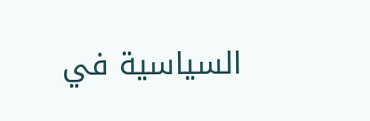السياسية في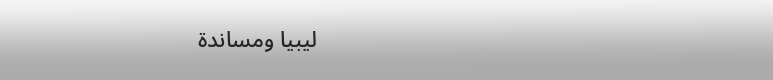ليبيا ومساندة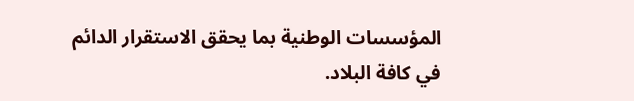المؤسسات الوطنية بما يحقق الاستقرار الدائم في كافة البلاد.